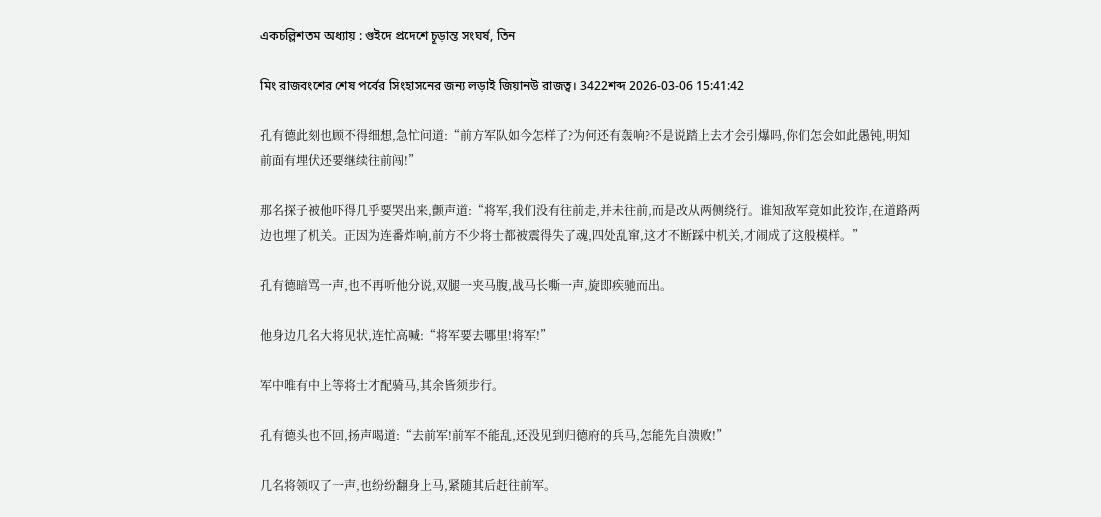একচল্লিশতম অধ্যায় : গুইদে প্রদেশে চূড়ান্ত সংঘর্ষ, তিন

মিং রাজবংশের শেষ পর্বের সিংহাসনের জন্য লড়াই জিয়ানউ রাজত্ব। 3422শব্দ 2026-03-06 15:41:42

孔有德此刻也顾不得细想,急忙问道:“前方军队如今怎样了?为何还有轰响?不是说踏上去才会引爆吗,你们怎会如此愚钝,明知前面有埋伏还要继续往前闯!”

那名探子被他吓得几乎要哭出来,颤声道:“将军,我们没有往前走,并未往前,而是改从两侧绕行。谁知敌军竟如此狡诈,在道路两边也埋了机关。正因为连番炸响,前方不少将士都被震得失了魂,四处乱窜,这才不断踩中机关,才闹成了这般模样。”

孔有德暗骂一声,也不再听他分说,双腿一夹马腹,战马长嘶一声,旋即疾驰而出。

他身边几名大将见状,连忙高喊:“将军要去哪里!将军!”

军中唯有中上等将士才配骑马,其余皆须步行。

孔有德头也不回,扬声喝道:“去前军!前军不能乱,还没见到归德府的兵马,怎能先自溃败!”

几名将领叹了一声,也纷纷翻身上马,紧随其后赶往前军。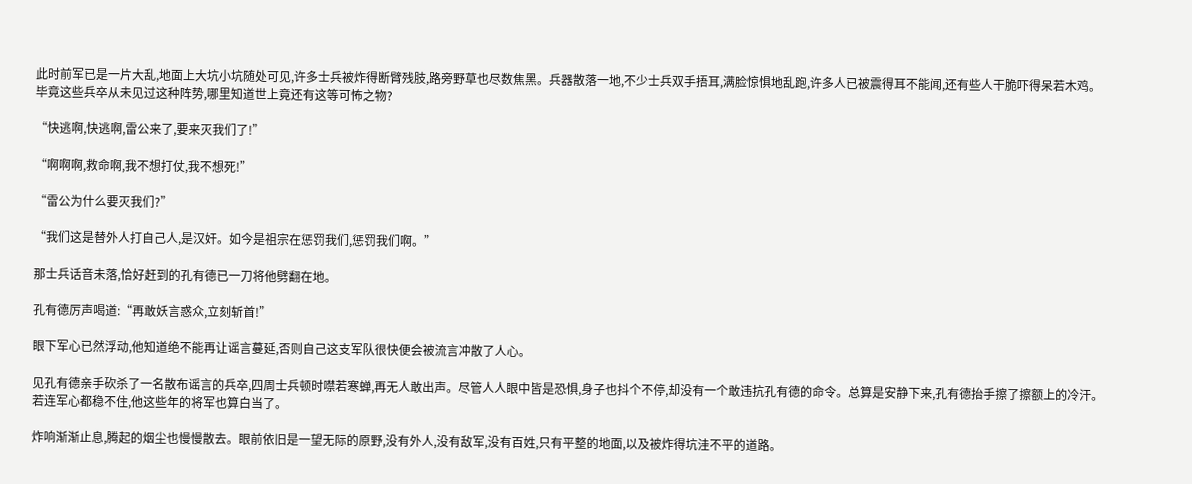此时前军已是一片大乱,地面上大坑小坑随处可见,许多士兵被炸得断臂残肢,路旁野草也尽数焦黑。兵器散落一地,不少士兵双手捂耳,满脸惊惧地乱跑,许多人已被震得耳不能闻,还有些人干脆吓得呆若木鸡。毕竟这些兵卒从未见过这种阵势,哪里知道世上竟还有这等可怖之物?

“快逃啊,快逃啊,雷公来了,要来灭我们了!”

“啊啊啊,救命啊,我不想打仗,我不想死!”

“雷公为什么要灭我们?”

“我们这是替外人打自己人,是汉奸。如今是祖宗在惩罚我们,惩罚我们啊。”

那士兵话音未落,恰好赶到的孔有德已一刀将他劈翻在地。

孔有德厉声喝道:“再敢妖言惑众,立刻斩首!”

眼下军心已然浮动,他知道绝不能再让谣言蔓延,否则自己这支军队很快便会被流言冲散了人心。

见孔有德亲手砍杀了一名散布谣言的兵卒,四周士兵顿时噤若寒蝉,再无人敢出声。尽管人人眼中皆是恐惧,身子也抖个不停,却没有一个敢违抗孔有德的命令。总算是安静下来,孔有德抬手擦了擦额上的冷汗。若连军心都稳不住,他这些年的将军也算白当了。

炸响渐渐止息,腾起的烟尘也慢慢散去。眼前依旧是一望无际的原野,没有外人,没有敌军,没有百姓,只有平整的地面,以及被炸得坑洼不平的道路。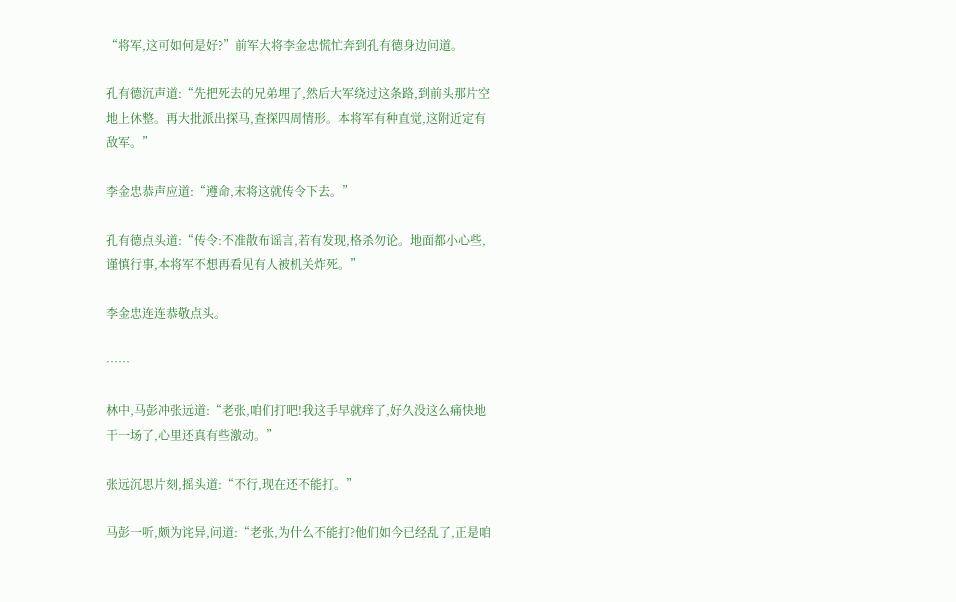“将军,这可如何是好?”前军大将李金忠慌忙奔到孔有德身边问道。

孔有德沉声道:“先把死去的兄弟埋了,然后大军绕过这条路,到前头那片空地上休整。再大批派出探马,查探四周情形。本将军有种直觉,这附近定有敌军。”

李金忠恭声应道:“遵命,末将这就传令下去。”

孔有德点头道:“传令:不准散布谣言,若有发现,格杀勿论。地面都小心些,谨慎行事,本将军不想再看见有人被机关炸死。”

李金忠连连恭敬点头。

……

林中,马彭冲张远道:“老张,咱们打吧!我这手早就痒了,好久没这么痛快地干一场了,心里还真有些激动。”

张远沉思片刻,摇头道:“不行,现在还不能打。”

马彭一听,颇为诧异,问道:“老张,为什么不能打?他们如今已经乱了,正是咱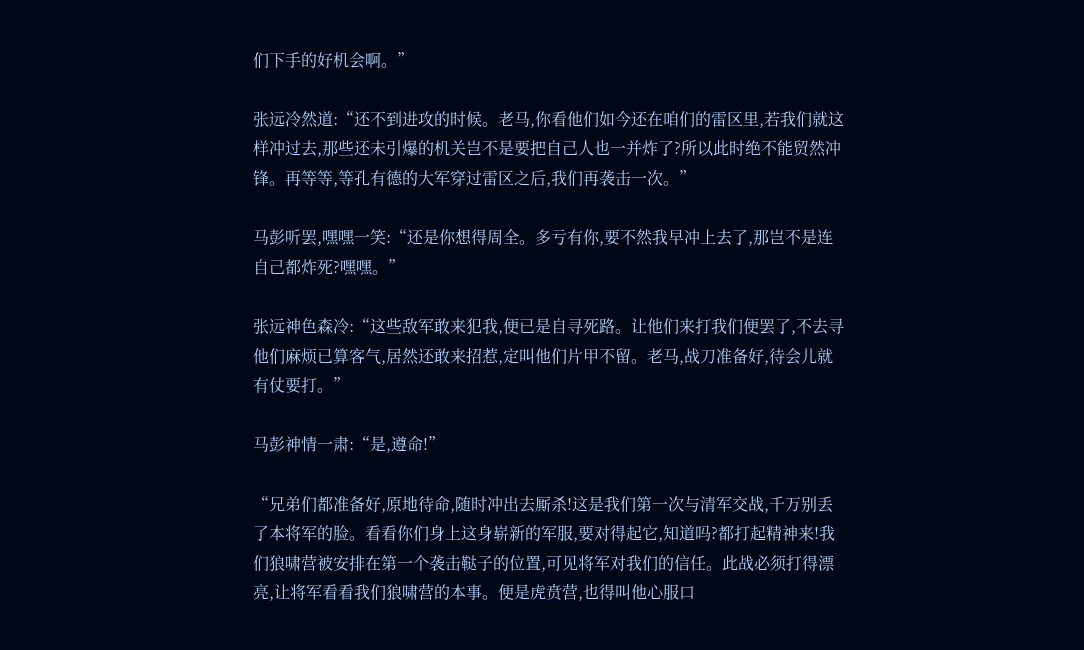们下手的好机会啊。”

张远冷然道:“还不到进攻的时候。老马,你看他们如今还在咱们的雷区里,若我们就这样冲过去,那些还未引爆的机关岂不是要把自己人也一并炸了?所以此时绝不能贸然冲锋。再等等,等孔有德的大军穿过雷区之后,我们再袭击一次。”

马彭听罢,嘿嘿一笑:“还是你想得周全。多亏有你,要不然我早冲上去了,那岂不是连自己都炸死?嘿嘿。”

张远神色森冷:“这些敌军敢来犯我,便已是自寻死路。让他们来打我们便罢了,不去寻他们麻烦已算客气,居然还敢来招惹,定叫他们片甲不留。老马,战刀准备好,待会儿就有仗要打。”

马彭神情一肃:“是,遵命!”

“兄弟们都准备好,原地待命,随时冲出去厮杀!这是我们第一次与清军交战,千万别丢了本将军的脸。看看你们身上这身崭新的军服,要对得起它,知道吗?都打起精神来!我们狼啸营被安排在第一个袭击鞑子的位置,可见将军对我们的信任。此战必须打得漂亮,让将军看看我们狼啸营的本事。便是虎贲营,也得叫他心服口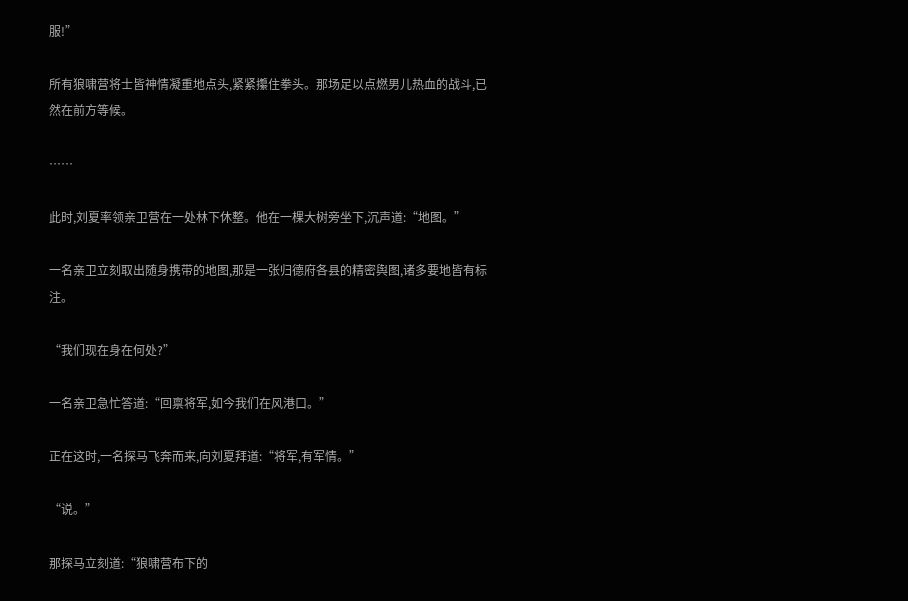服!”

所有狼啸营将士皆神情凝重地点头,紧紧攥住拳头。那场足以点燃男儿热血的战斗,已然在前方等候。

……

此时,刘夏率领亲卫营在一处林下休整。他在一棵大树旁坐下,沉声道:“地图。”

一名亲卫立刻取出随身携带的地图,那是一张归德府各县的精密舆图,诸多要地皆有标注。

“我们现在身在何处?”

一名亲卫急忙答道:“回禀将军,如今我们在风港口。”

正在这时,一名探马飞奔而来,向刘夏拜道:“将军,有军情。”

“说。”

那探马立刻道:“狼啸营布下的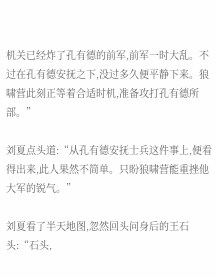机关已经炸了孔有德的前军,前军一时大乱。不过在孔有德安抚之下,没过多久便平静下来。狼啸营此刻正等着合适时机,准备攻打孔有德所部。”

刘夏点头道:“从孔有德安抚士兵这件事上,便看得出来,此人果然不简单。只盼狼啸营能重挫他大军的锐气。”

刘夏看了半天地图,忽然回头问身后的王石头:“石头,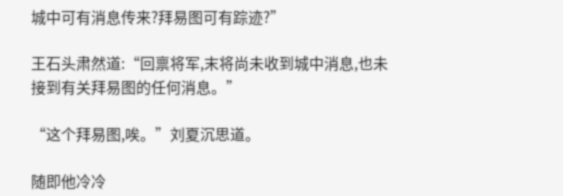城中可有消息传来?拜易图可有踪迹?”

王石头肃然道:“回禀将军,末将尚未收到城中消息,也未接到有关拜易图的任何消息。”

“这个拜易图,唉。”刘夏沉思道。

随即他冷冷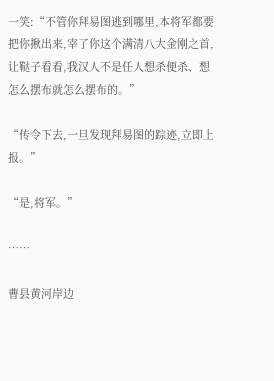一笑:“不管你拜易图逃到哪里,本将军都要把你揪出来,宰了你这个满清八大金刚之首,让鞑子看看,我汉人不是任人想杀便杀、想怎么摆布就怎么摆布的。”

“传令下去,一旦发现拜易图的踪迹,立即上报。”

“是,将军。”

……

曹县黄河岸边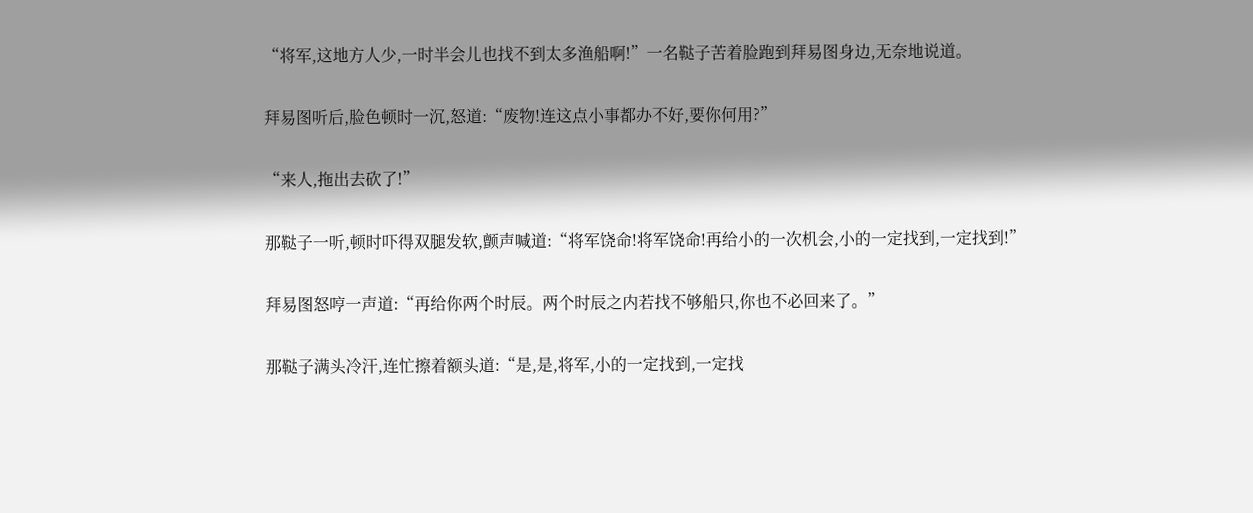“将军,这地方人少,一时半会儿也找不到太多渔船啊!”一名鞑子苦着脸跑到拜易图身边,无奈地说道。

拜易图听后,脸色顿时一沉,怒道:“废物!连这点小事都办不好,要你何用?”

“来人,拖出去砍了!”

那鞑子一听,顿时吓得双腿发软,颤声喊道:“将军饶命!将军饶命!再给小的一次机会,小的一定找到,一定找到!”

拜易图怒哼一声道:“再给你两个时辰。两个时辰之内若找不够船只,你也不必回来了。”

那鞑子满头冷汗,连忙擦着额头道:“是,是,将军,小的一定找到,一定找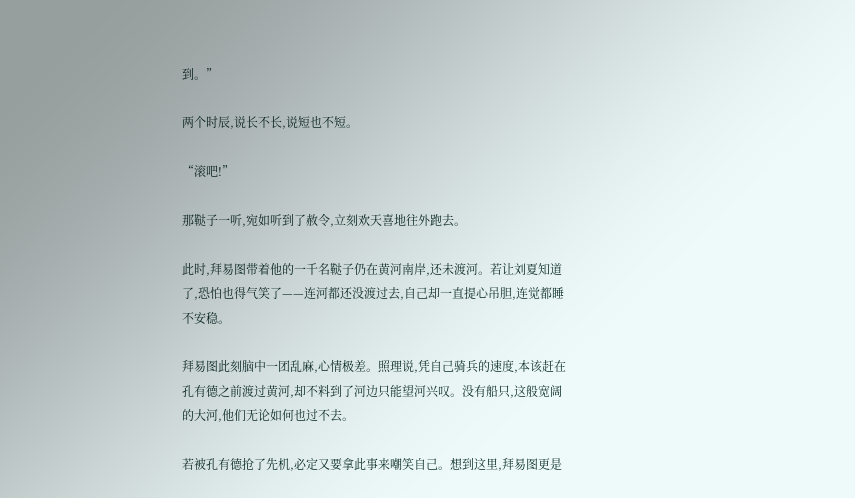到。”

两个时辰,说长不长,说短也不短。

“滚吧!”

那鞑子一听,宛如听到了赦令,立刻欢天喜地往外跑去。

此时,拜易图带着他的一千名鞑子仍在黄河南岸,还未渡河。若让刘夏知道了,恐怕也得气笑了——连河都还没渡过去,自己却一直提心吊胆,连觉都睡不安稳。

拜易图此刻脑中一团乱麻,心情极差。照理说,凭自己骑兵的速度,本该赶在孔有德之前渡过黄河,却不料到了河边只能望河兴叹。没有船只,这般宽阔的大河,他们无论如何也过不去。

若被孔有德抢了先机,必定又要拿此事来嘲笑自己。想到这里,拜易图更是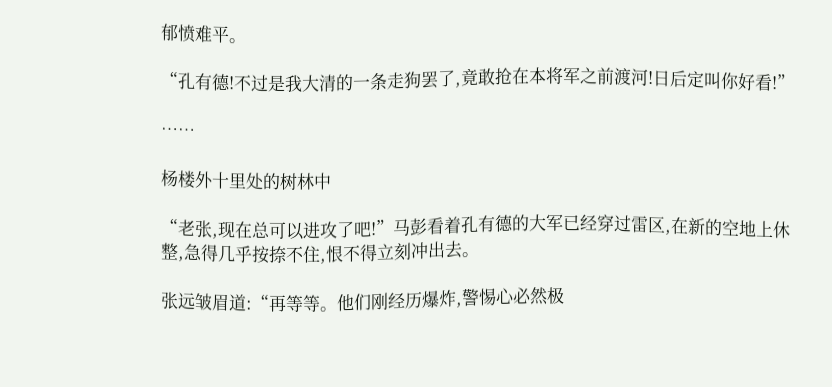郁愤难平。

“孔有德!不过是我大清的一条走狗罢了,竟敢抢在本将军之前渡河!日后定叫你好看!”

……

杨楼外十里处的树林中

“老张,现在总可以进攻了吧!”马彭看着孔有德的大军已经穿过雷区,在新的空地上休整,急得几乎按捺不住,恨不得立刻冲出去。

张远皱眉道:“再等等。他们刚经历爆炸,警惕心必然极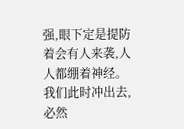强,眼下定是提防着会有人来袭,人人都绷着神经。我们此时冲出去,必然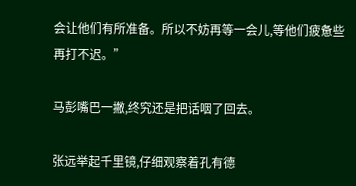会让他们有所准备。所以不妨再等一会儿,等他们疲惫些再打不迟。”

马彭嘴巴一撇,终究还是把话咽了回去。

张远举起千里镜,仔细观察着孔有德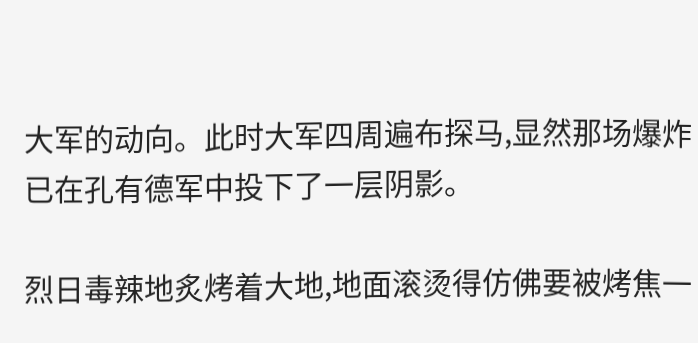大军的动向。此时大军四周遍布探马,显然那场爆炸已在孔有德军中投下了一层阴影。

烈日毒辣地炙烤着大地,地面滚烫得仿佛要被烤焦一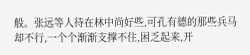般。张远等人待在林中尚好些,可孔有德的那些兵马却不行,一个个渐渐支撑不住,困乏起来,开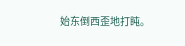始东倒西歪地打盹。